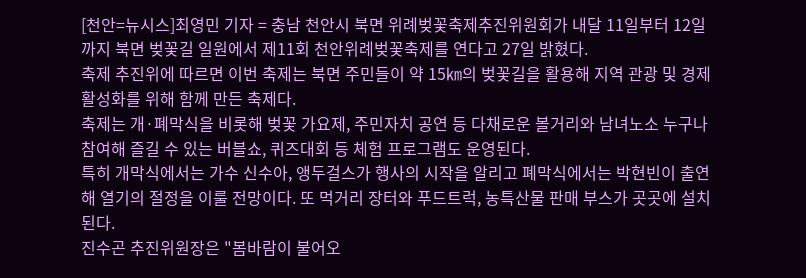[천안=뉴시스]최영민 기자 = 충남 천안시 북면 위례벚꽃축제추진위원회가 내달 11일부터 12일까지 북면 벚꽃길 일원에서 제11회 천안위례벚꽃축제를 연다고 27일 밝혔다.
축제 추진위에 따르면 이번 축제는 북면 주민들이 약 15㎞의 벚꽃길을 활용해 지역 관광 및 경제 활성화를 위해 함께 만든 축제다.
축제는 개·폐막식을 비롯해 벚꽃 가요제, 주민자치 공연 등 다채로운 볼거리와 남녀노소 누구나 참여해 즐길 수 있는 버블쇼, 퀴즈대회 등 체험 프로그램도 운영된다.
특히 개막식에서는 가수 신수아, 앵두걸스가 행사의 시작을 알리고 폐막식에서는 박현빈이 출연해 열기의 절정을 이룰 전망이다. 또 먹거리 장터와 푸드트럭, 농특산물 판매 부스가 곳곳에 설치된다.
진수곤 추진위원장은 "봄바람이 불어오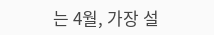는 4월, 가장 설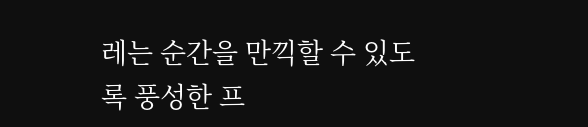레는 순간을 만끽할 수 있도록 풍성한 프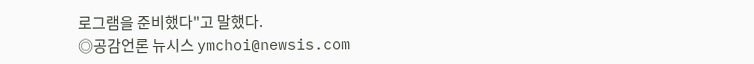로그램을 준비했다"고 말했다.
◎공감언론 뉴시스 ymchoi@newsis.com